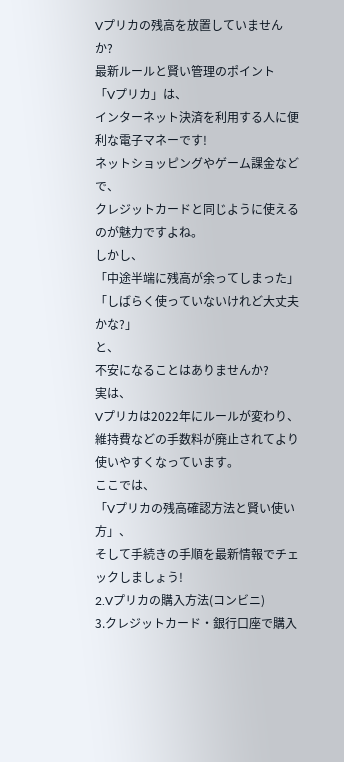Vプリカの残高を放置していませんか?
最新ルールと賢い管理のポイント
「Vプリカ」は、
インターネット決済を利用する人に便利な電子マネーです!
ネットショッピングやゲーム課金などで、
クレジットカードと同じように使えるのが魅力ですよね。
しかし、
「中途半端に残高が余ってしまった」
「しばらく使っていないけれど大丈夫かな?」
と、
不安になることはありませんか?
実は、
Vプリカは2022年にルールが変わり、
維持費などの手数料が廃止されてより使いやすくなっています。
ここでは、
「Vプリカの残高確認方法と賢い使い方」、
そして手続きの手順を最新情報でチェックしましょう!
2.Vプリカの購入方法(コンビニ)
3.クレジットカード・銀行口座で購入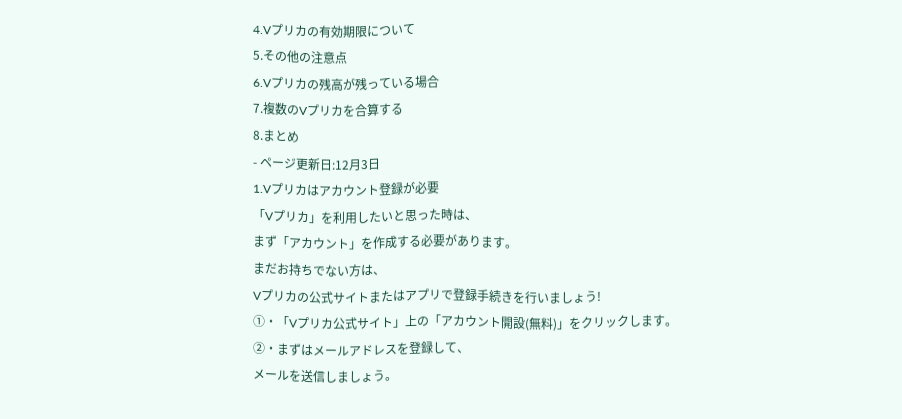4.Vプリカの有効期限について
5.その他の注意点
6.Vプリカの残高が残っている場合
7.複数のVプリカを合算する
8.まとめ
- ページ更新日:12月3日
1.Vプリカはアカウント登録が必要
「Vプリカ」を利用したいと思った時は、
まず「アカウント」を作成する必要があります。
まだお持ちでない方は、
Vプリカの公式サイトまたはアプリで登録手続きを行いましょう!
①・「Vプリカ公式サイト」上の「アカウント開設(無料)」をクリックします。
②・まずはメールアドレスを登録して、
メールを送信しましょう。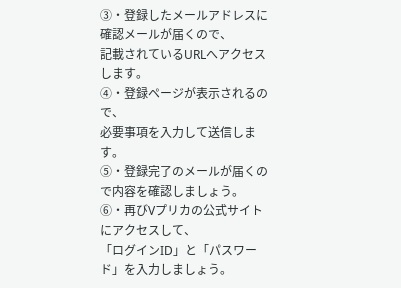③・登録したメールアドレスに確認メールが届くので、
記載されているURLへアクセスします。
④・登録ページが表示されるので、
必要事項を入力して送信します。
⑤・登録完了のメールが届くので内容を確認しましょう。
⑥・再びVプリカの公式サイトにアクセスして、
「ログインID」と「パスワード」を入力しましょう。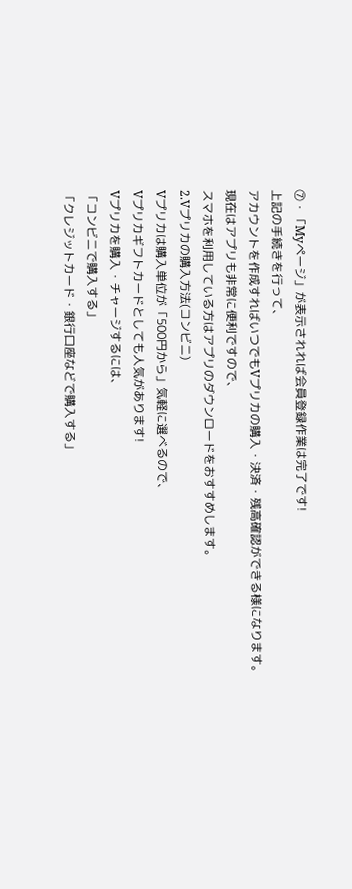⑦・「Myページ」が表示されれば会員登録作業は完了です!
上記の手続きを行って、
アカウントを作成すればいつでもVプリカの購入・決済・残高確認ができる様になります。
現在はアプリも非常に便利ですので、
スマホを利用している方はアプリのダウンロードをおすすめします。
2.Vプリカの購入方法(コンビニ)
Vプリカは購入単位が「500円から」気軽に選べるので、
Vプリカギフトカードとしても人気があります!
Vプリカを購入・チャージするには、
「コンビニで購入する」
「クレジットカード・銀行口座などで購入する」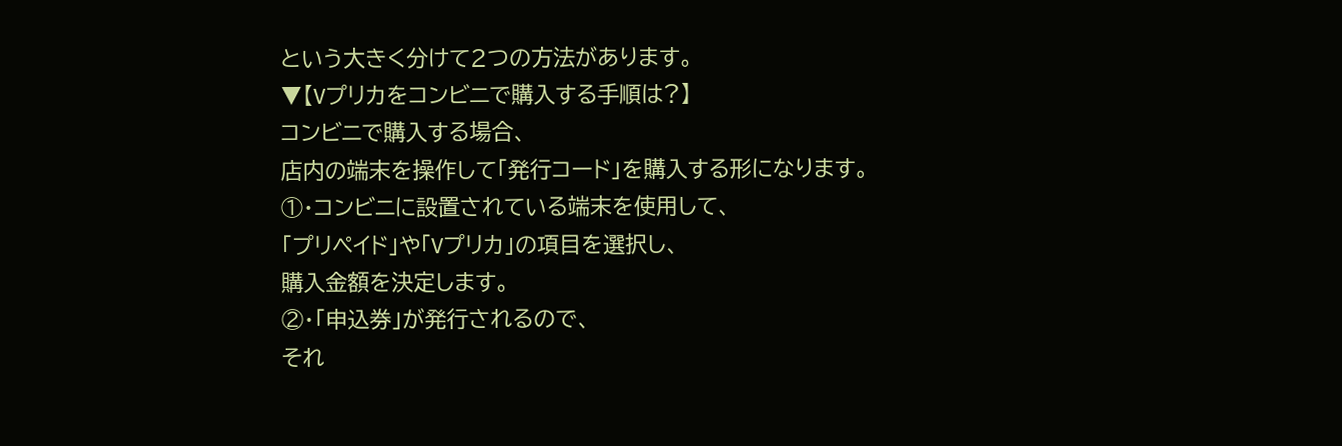という大きく分けて2つの方法があります。
▼【Vプリカをコンビニで購入する手順は?】
コンビニで購入する場合、
店内の端末を操作して「発行コード」を購入する形になります。
①・コンビニに設置されている端末を使用して、
「プリペイド」や「Vプリカ」の項目を選択し、
購入金額を決定します。
②・「申込券」が発行されるので、
それ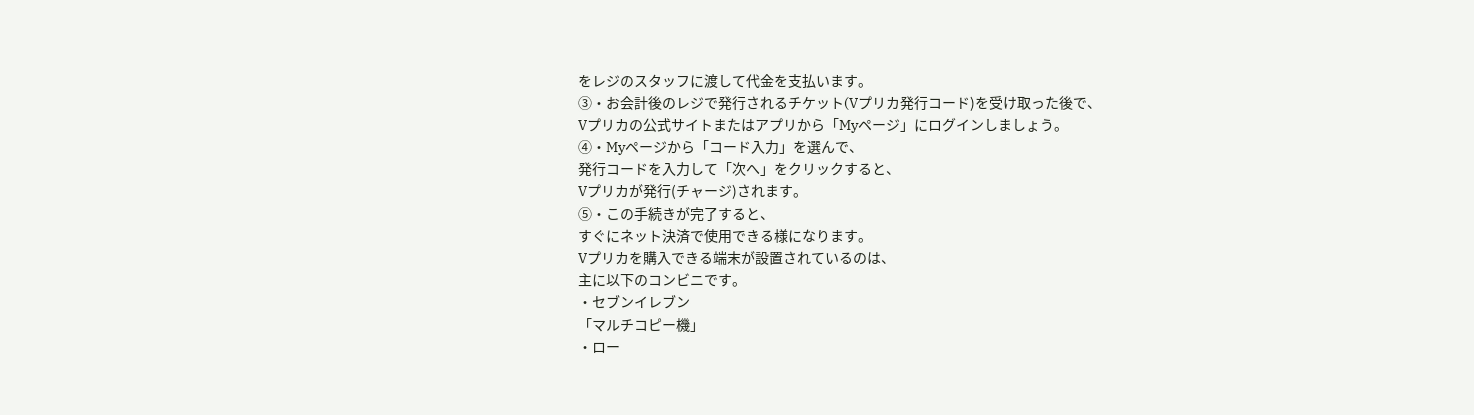をレジのスタッフに渡して代金を支払います。
③・お会計後のレジで発行されるチケット(Vプリカ発行コード)を受け取った後で、
Vプリカの公式サイトまたはアプリから「Myページ」にログインしましょう。
④・Myページから「コード入力」を選んで、
発行コードを入力して「次へ」をクリックすると、
Vプリカが発行(チャージ)されます。
⑤・この手続きが完了すると、
すぐにネット決済で使用できる様になります。
Vプリカを購入できる端末が設置されているのは、
主に以下のコンビニです。
・セブンイレブン
「マルチコピー機」
・ロー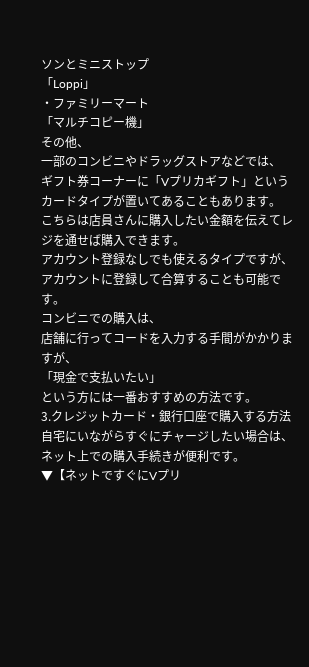ソンとミニストップ
「Loppi」
・ファミリーマート
「マルチコピー機」
その他、
一部のコンビニやドラッグストアなどでは、
ギフト券コーナーに「Vプリカギフト」というカードタイプが置いてあることもあります。
こちらは店員さんに購入したい金額を伝えてレジを通せば購入できます。
アカウント登録なしでも使えるタイプですが、
アカウントに登録して合算することも可能です。
コンビニでの購入は、
店舗に行ってコードを入力する手間がかかりますが、
「現金で支払いたい」
という方には一番おすすめの方法です。
3.クレジットカード・銀行口座で購入する方法
自宅にいながらすぐにチャージしたい場合は、
ネット上での購入手続きが便利です。
▼【ネットですぐにVプリ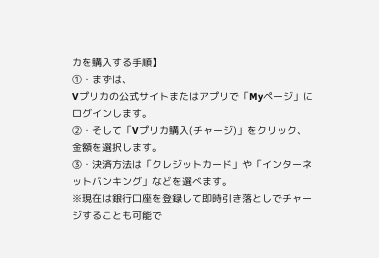カを購入する手順】
①・まずは、
Vプリカの公式サイトまたはアプリで「Myページ」にログインします。
②・そして「Vプリカ購入(チャージ)」をクリック、
金額を選択します。
③・決済方法は「クレジットカード」や「インターネットバンキング」などを選べます。
※現在は銀行口座を登録して即時引き落としでチャージすることも可能で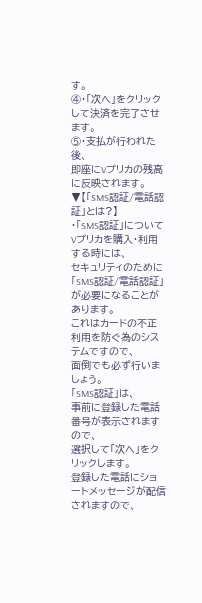す。
④・「次へ」をクリックして決済を完了させます。
⑤・支払が行われた後、
即座にVプリカの残高に反映されます。
▼【「SMS認証/電話認証」とは?】
・「SMS認証」について
Vプリカを購入・利用する時には、
セキュリティのために「SMS認証/電話認証」が必要になることがあります。
これはカードの不正利用を防ぐ為のシステムですので、
面倒でも必ず行いましょう。
「SMS認証」は、
事前に登録した電話番号が表示されますので、
選択して「次へ」をクリックします。
登録した電話にショートメッセージが配信されますので、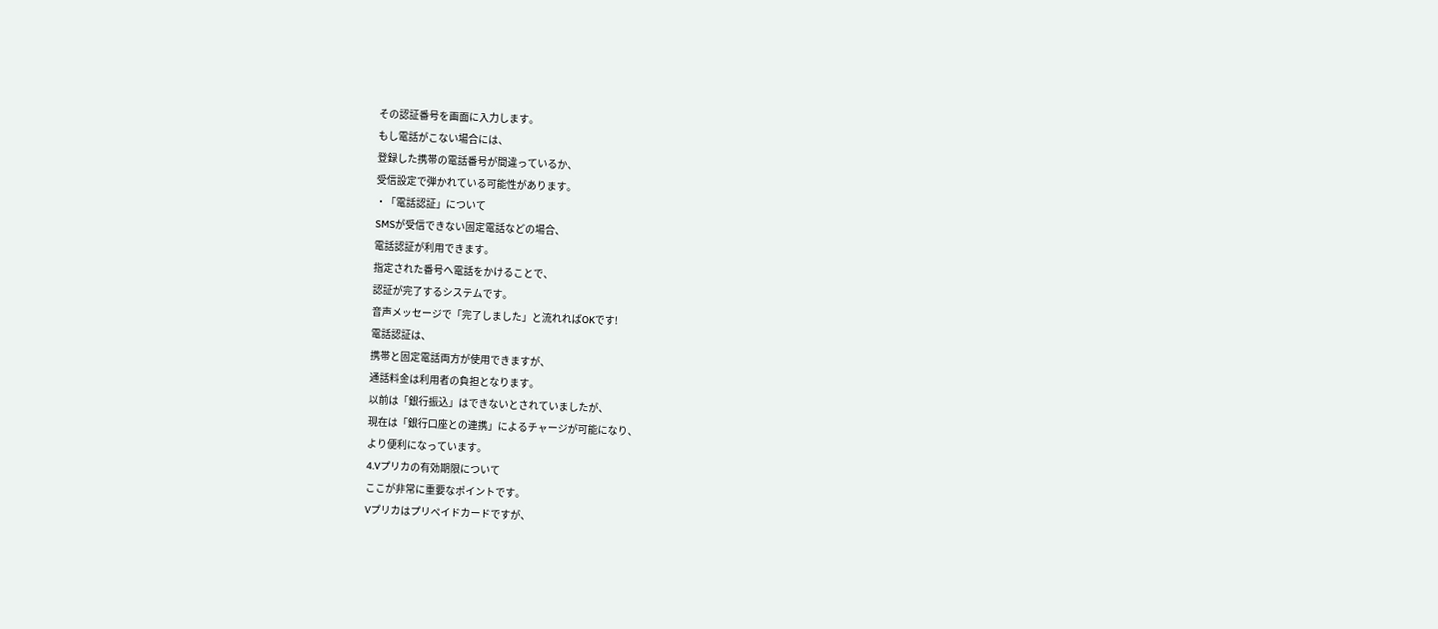その認証番号を画面に入力します。
もし電話がこない場合には、
登録した携帯の電話番号が間違っているか、
受信設定で弾かれている可能性があります。
・「電話認証」について
SMSが受信できない固定電話などの場合、
電話認証が利用できます。
指定された番号へ電話をかけることで、
認証が完了するシステムです。
音声メッセージで「完了しました」と流れればOKです!
電話認証は、
携帯と固定電話両方が使用できますが、
通話料金は利用者の負担となります。
以前は「銀行振込」はできないとされていましたが、
現在は「銀行口座との連携」によるチャージが可能になり、
より便利になっています。
4.Vプリカの有効期限について
ここが非常に重要なポイントです。
Vプリカはプリペイドカードですが、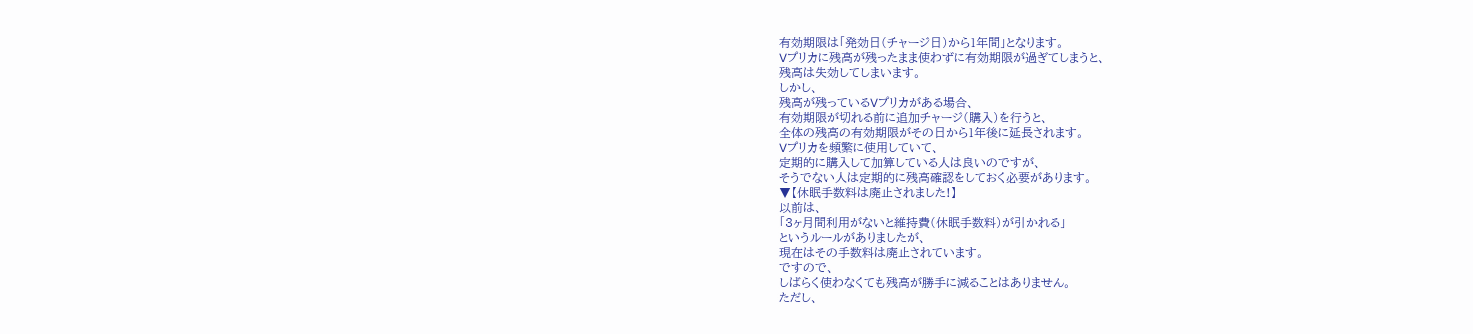有効期限は「発効日(チャージ日)から1年間」となります。
Vプリカに残高が残ったまま使わずに有効期限が過ぎてしまうと、
残高は失効してしまいます。
しかし、
残高が残っているVプリカがある場合、
有効期限が切れる前に追加チャージ(購入)を行うと、
全体の残高の有効期限がその日から1年後に延長されます。
Vプリカを頻繁に使用していて、
定期的に購入して加算している人は良いのですが、
そうでない人は定期的に残高確認をしておく必要があります。
▼【休眠手数料は廃止されました!】
以前は、
「3ヶ月間利用がないと維持費(休眠手数料)が引かれる」
というルールがありましたが、
現在はその手数料は廃止されています。
ですので、
しばらく使わなくても残高が勝手に減ることはありません。
ただし、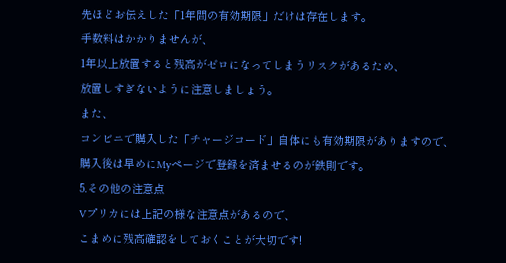先ほどお伝えした「1年間の有効期限」だけは存在します。
手数料はかかりませんが、
1年以上放置すると残高がゼロになってしまうリスクがあるため、
放置しすぎないように注意しましょう。
また、
コンビニで購入した「チャージコード」自体にも有効期限がありますので、
購入後は早めにMyページで登録を済ませるのが鉄則です。
5.その他の注意点
Vプリカには上記の様な注意点があるので、
こまめに残高確認をしておくことが大切です!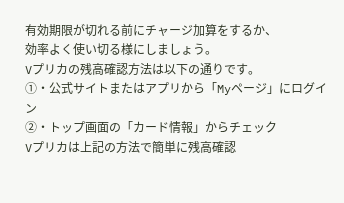有効期限が切れる前にチャージ加算をするか、
効率よく使い切る様にしましょう。
Vプリカの残高確認方法は以下の通りです。
①・公式サイトまたはアプリから「Myページ」にログイン
②・トップ画面の「カード情報」からチェック
Vプリカは上記の方法で簡単に残高確認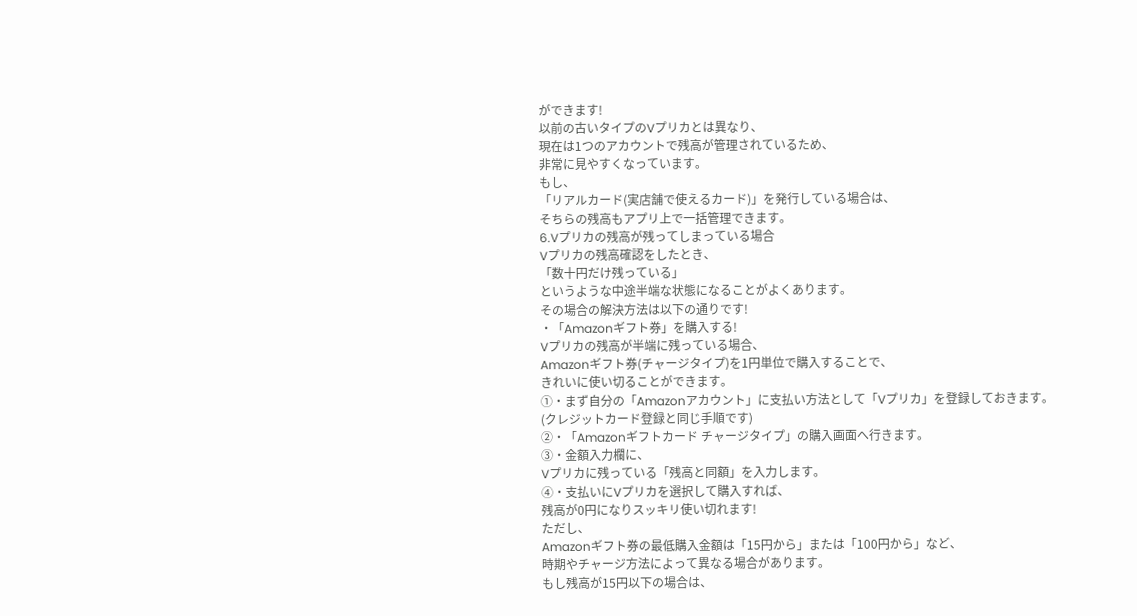ができます!
以前の古いタイプのVプリカとは異なり、
現在は1つのアカウントで残高が管理されているため、
非常に見やすくなっています。
もし、
「リアルカード(実店舗で使えるカード)」を発行している場合は、
そちらの残高もアプリ上で一括管理できます。
6.Vプリカの残高が残ってしまっている場合
Vプリカの残高確認をしたとき、
「数十円だけ残っている」
というような中途半端な状態になることがよくあります。
その場合の解決方法は以下の通りです!
・「Amazonギフト券」を購入する!
Vプリカの残高が半端に残っている場合、
Amazonギフト券(チャージタイプ)を1円単位で購入することで、
きれいに使い切ることができます。
①・まず自分の「Amazonアカウント」に支払い方法として「Vプリカ」を登録しておきます。
(クレジットカード登録と同じ手順です)
②・「Amazonギフトカード チャージタイプ」の購入画面へ行きます。
③・金額入力欄に、
Vプリカに残っている「残高と同額」を入力します。
④・支払いにVプリカを選択して購入すれば、
残高が0円になりスッキリ使い切れます!
ただし、
Amazonギフト券の最低購入金額は「15円から」または「100円から」など、
時期やチャージ方法によって異なる場合があります。
もし残高が15円以下の場合は、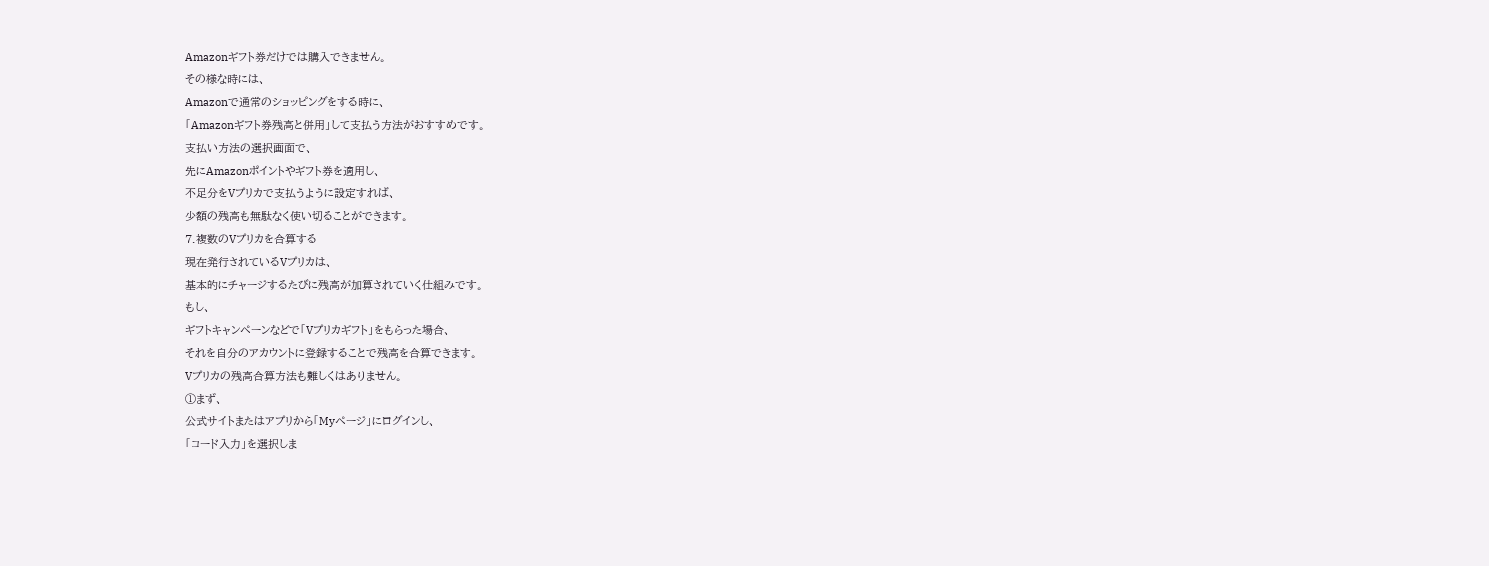Amazonギフト券だけでは購入できません。
その様な時には、
Amazonで通常のショッピングをする時に、
「Amazonギフト券残高と併用」して支払う方法がおすすめです。
支払い方法の選択画面で、
先にAmazonポイントやギフト券を適用し、
不足分をVプリカで支払うように設定すれば、
少額の残高も無駄なく使い切ることができます。
7.複数のVプリカを合算する
現在発行されているVプリカは、
基本的にチャージするたびに残高が加算されていく仕組みです。
もし、
ギフトキャンペーンなどで「Vプリカギフト」をもらった場合、
それを自分のアカウントに登録することで残高を合算できます。
Vプリカの残高合算方法も難しくはありません。
①まず、
公式サイトまたはアプリから「Myページ」にログインし、
「コード入力」を選択しま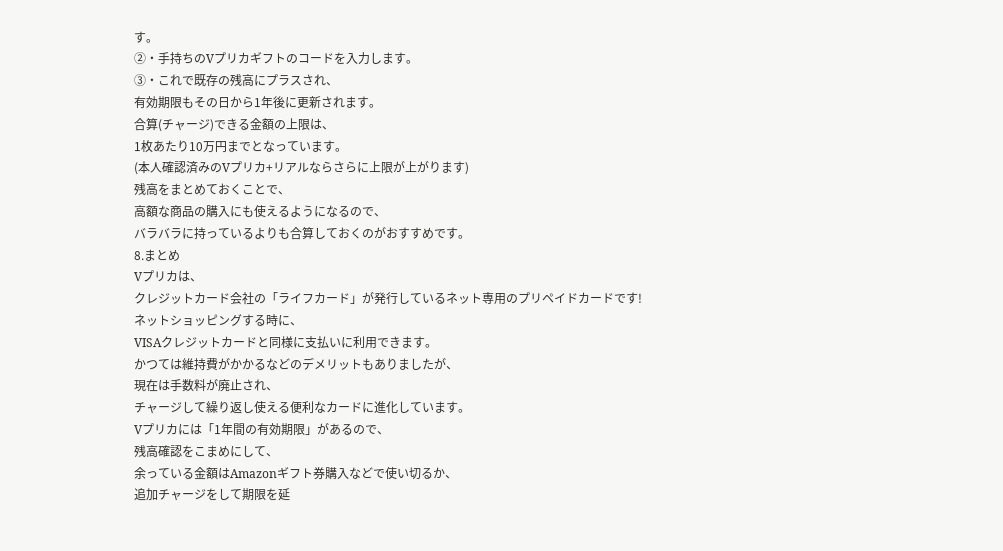す。
②・手持ちのVプリカギフトのコードを入力します。
③・これで既存の残高にプラスされ、
有効期限もその日から1年後に更新されます。
合算(チャージ)できる金額の上限は、
1枚あたり10万円までとなっています。
(本人確認済みのVプリカ+リアルならさらに上限が上がります)
残高をまとめておくことで、
高額な商品の購入にも使えるようになるので、
バラバラに持っているよりも合算しておくのがおすすめです。
8.まとめ
Vプリカは、
クレジットカード会社の「ライフカード」が発行しているネット専用のプリペイドカードです!
ネットショッピングする時に、
VISAクレジットカードと同様に支払いに利用できます。
かつては維持費がかかるなどのデメリットもありましたが、
現在は手数料が廃止され、
チャージして繰り返し使える便利なカードに進化しています。
Vプリカには「1年間の有効期限」があるので、
残高確認をこまめにして、
余っている金額はAmazonギフト券購入などで使い切るか、
追加チャージをして期限を延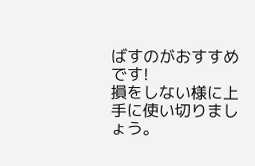ばすのがおすすめです!
損をしない様に上手に使い切りましょう。